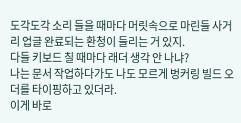도각도각 소리 들을 때마다 머릿속으로 마린들 사거리 업글 완료되는 환청이 들리는 거 있지.
다들 키보드 칠 때마다 래더 생각 안 나냐?
나는 문서 작업하다가도 나도 모르게 벙커링 빌드 오더를 타이핑하고 있더라.
이게 바로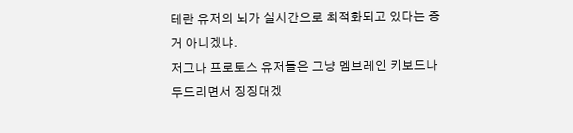테란 유저의 뇌가 실시간으로 최적화되고 있다는 증거 아니겠냐.
저그나 프로토스 유저들은 그냥 멤브레인 키보드나 두드리면서 징징대겠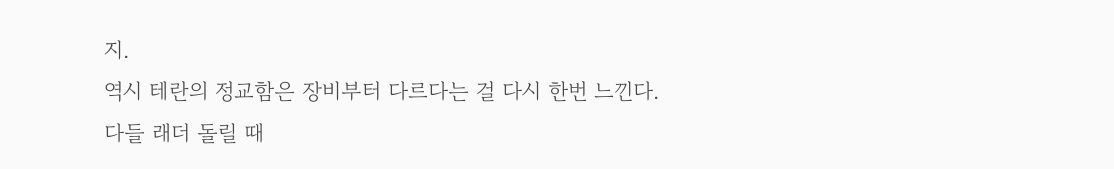지.
역시 테란의 정교함은 장비부터 다르다는 걸 다시 한번 느낀다.
다들 래더 돌릴 때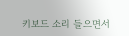키보드 소리 들으면서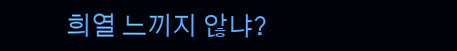희열 느끼지 않냐?